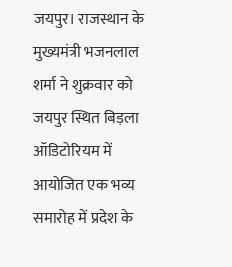जयपुर। राजस्थान के मुख्यमंत्री भजनलाल शर्मा ने शुक्रवार को जयपुर स्थित बिड़ला ऑडिटोरियम में आयोजित एक भव्य समारोह में प्रदेश के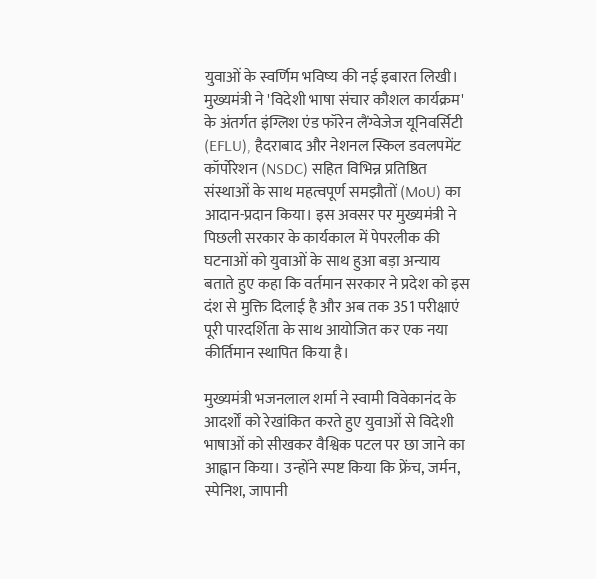युवाओं के स्वर्णिम भविष्य की नई इबारत लिखी। मुख्यमंत्री ने 'विदेशी भाषा संचार कौशल कार्यक्रम' के अंतर्गत इंग्लिश एंड फॉरेन लैंग्वेजेज यूनिवर्सिटी (EFLU), हैदराबाद और नेशनल स्किल डवलपमेंट कॉर्पोरेशन (NSDC) सहित विभिन्न प्रतिष्ठित संस्थाओं के साथ महत्वपूर्ण समझौतों (MoU) का आदान-प्रदान किया। इस अवसर पर मुख्यमंत्री ने पिछली सरकार के कार्यकाल में पेपरलीक की घटनाओं को युवाओं के साथ हुआ बड़ा अन्याय बताते हुए कहा कि वर्तमान सरकार ने प्रदेश को इस दंश से मुक्ति दिलाई है और अब तक 351 परीक्षाएं पूरी पारदर्शिता के साथ आयोजित कर एक नया कीर्तिमान स्थापित किया है।

मुख्यमंत्री भजनलाल शर्मा ने स्वामी विवेकानंद के आदर्शों को रेखांकित करते हुए युवाओं से विदेशी भाषाओं को सीखकर वैश्विक पटल पर छा जाने का आह्वान किया। उन्होंने स्पष्ट किया कि फ्रेंच, जर्मन, स्पेनिश, जापानी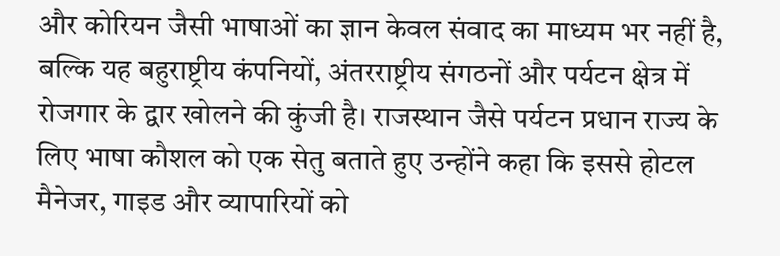और कोरियन जैसी भाषाओं का ज्ञान केवल संवाद का माध्यम भर नहीं है, बल्कि यह बहुराष्ट्रीय कंपनियों, अंतरराष्ट्रीय संगठनों और पर्यटन क्षेत्र में रोजगार के द्वार खोलने की कुंजी है। राजस्थान जैसे पर्यटन प्रधान राज्य के लिए भाषा कौशल को एक सेतु बताते हुए उन्होंने कहा कि इससे होटल मैनेजर, गाइड और व्यापारियों को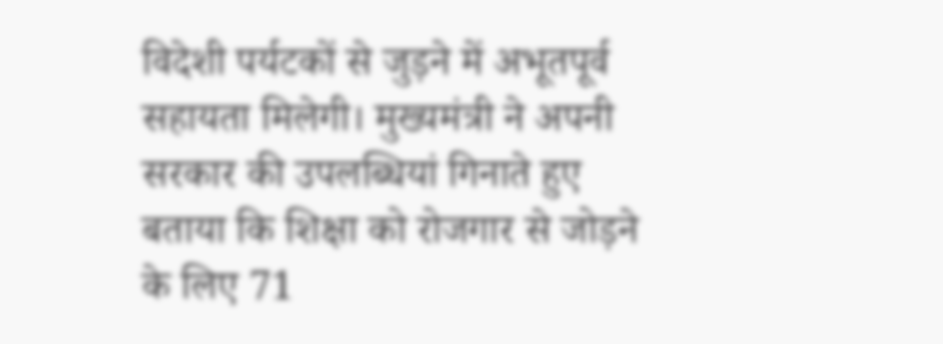विदेशी पर्यटकों से जुड़ने में अभूतपूर्व सहायता मिलेगी। मुख्यमंत्री ने अपनी सरकार की उपलब्धियां गिनाते हुए बताया कि शिक्षा को रोजगार से जोड़ने के लिए 71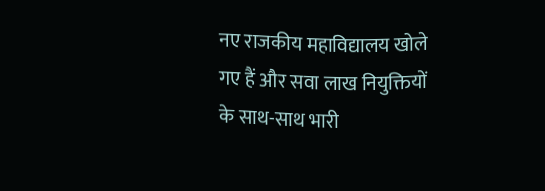नए राजकीय महाविद्यालय खोले गए हैं और सवा लाख नियुक्तियों के साथ-साथ भारी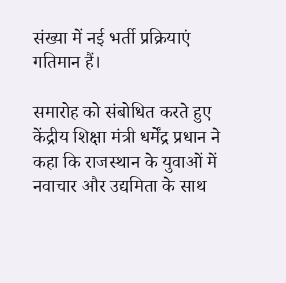संख्या में नई भर्ती प्रक्रियाएं गतिमान हैं।

समारोह को संबोधित करते हुए केंद्रीय शिक्षा मंत्री धर्मेंद्र प्रधान ने कहा कि राजस्थान के युवाओं में नवाचार और उद्यमिता के साथ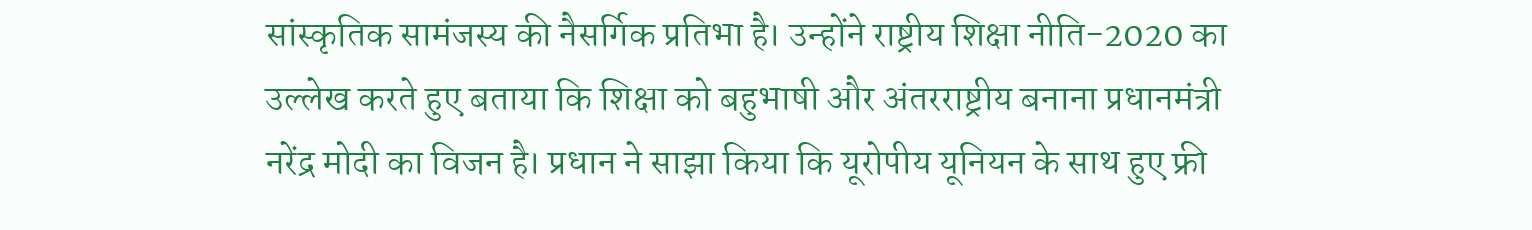सांस्कृतिक सामंजस्य की नैसर्गिक प्रतिभा है। उन्होंने राष्ट्रीय शिक्षा नीति-2020 का उल्लेख करते हुए बताया कि शिक्षा को बहुभाषी और अंतरराष्ट्रीय बनाना प्रधानमंत्री नरेंद्र मोदी का विजन है। प्रधान ने साझा किया कि यूरोपीय यूनियन के साथ हुए फ्री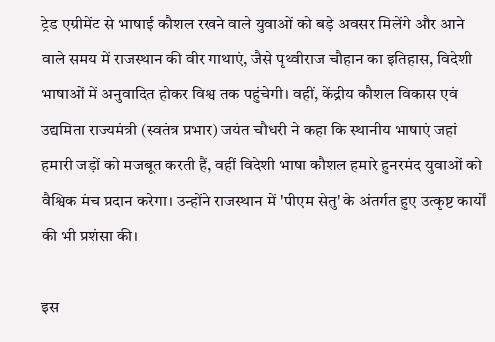ट्रेड एग्रीमेंट से भाषाई कौशल रखने वाले युवाओं को बड़े अवसर मिलेंगे और आने वाले समय में राजस्थान की वीर गाथाएं, जैसे पृथ्वीराज चौहान का इतिहास, विदेशी भाषाओं में अनुवादित होकर विश्व तक पहुंचेगी। वहीं, केंद्रीय कौशल विकास एवं उद्यमिता राज्यमंत्री (स्वतंत्र प्रभार) जयंत चौधरी ने कहा कि स्थानीय भाषाएं जहां हमारी जड़ों को मजबूत करती हैं, वहीं विदेशी भाषा कौशल हमारे हुनरमंद युवाओं को वैश्विक मंच प्रदान करेगा। उन्होंने राजस्थान में 'पीएम सेतु' के अंतर्गत हुए उत्कृष्ट कार्यों की भी प्रशंसा की।

इस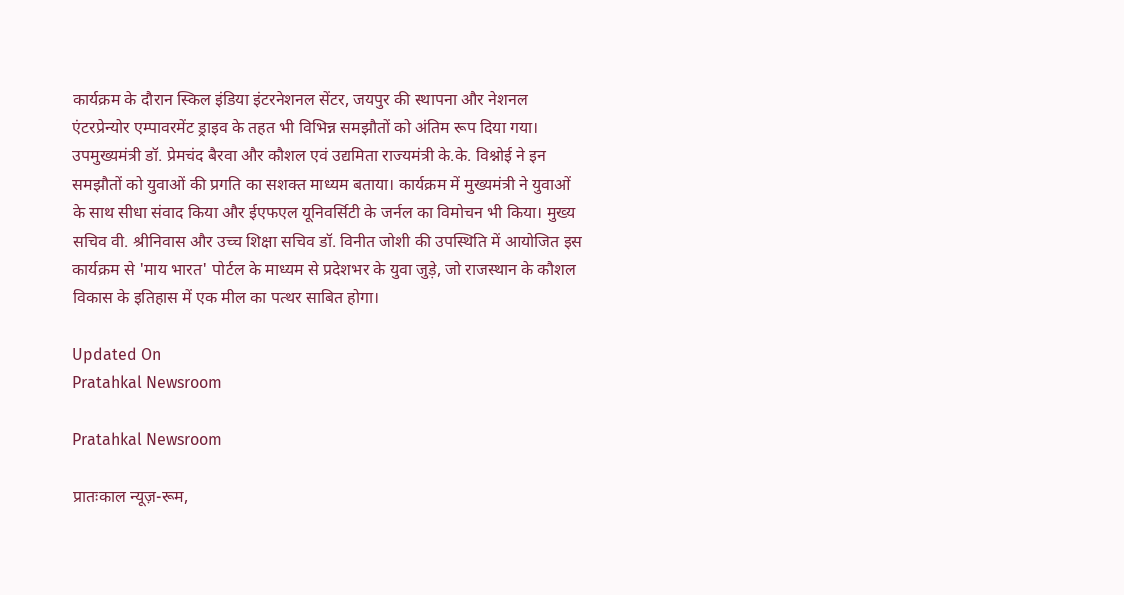कार्यक्रम के दौरान स्किल इंडिया इंटरनेशनल सेंटर, जयपुर की स्थापना और नेशनल एंटरप्रेन्योर एम्पावरमेंट ड्राइव के तहत भी विभिन्न समझौतों को अंतिम रूप दिया गया। उपमुख्यमंत्री डॉ. प्रेमचंद बैरवा और कौशल एवं उद्यमिता राज्यमंत्री के.के. विश्नोई ने इन समझौतों को युवाओं की प्रगति का सशक्त माध्यम बताया। कार्यक्रम में मुख्यमंत्री ने युवाओं के साथ सीधा संवाद किया और ईएफएल यूनिवर्सिटी के जर्नल का विमोचन भी किया। मुख्य सचिव वी. श्रीनिवास और उच्च शिक्षा सचिव डॉ. विनीत जोशी की उपस्थिति में आयोजित इस कार्यक्रम से 'माय भारत' पोर्टल के माध्यम से प्रदेशभर के युवा जुड़े, जो राजस्थान के कौशल विकास के इतिहास में एक मील का पत्थर साबित होगा।

Updated On
Pratahkal Newsroom

Pratahkal Newsroom

प्रातःकाल न्यूज़-रूम,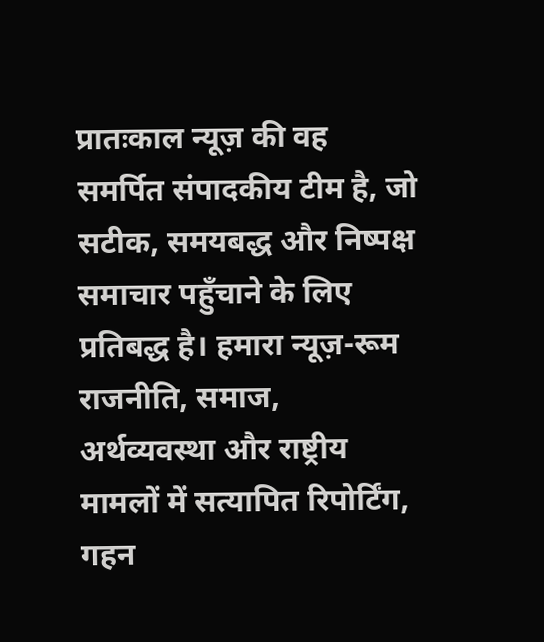प्रातःकाल न्यूज़ की वह समर्पित संपादकीय टीम है, जो सटीक, समयबद्ध और निष्पक्ष समाचार पहुँचाने के लिए प्रतिबद्ध है। हमारा न्यूज़-रूम राजनीति, समाज, अर्थव्यवस्था और राष्ट्रीय मामलों में सत्यापित रिपोर्टिंग, गहन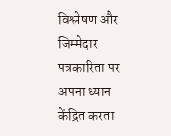विश्लेषण और जिम्मेदार पत्रकारिता पर अपना ध्यान केंद्रित करता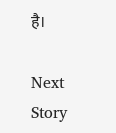है।

Next Story